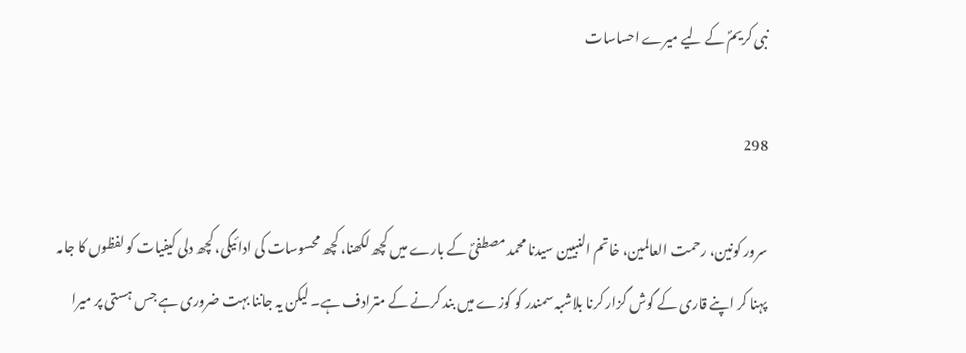نبی کریمؐ کے لیے میرے احساسات

298

سرور کونین، رحمت العالمین، خاتم النبیین سیدنا محمد مصطفیؐ کے بارے میں کچھ لکھنا، کچھ محسوسات کی ادائیگی، کچھ دلی کیفیات کو لفظوں کا جامہ پہنا کر اپنے قاری کے گوش گزار کرنا بلاشبہ سمندر کو کوزے میں بند کرنے کے مترادف ہے۔ لیکن یہ جاننا بہت ضروری ہے جس ہستی پر میرا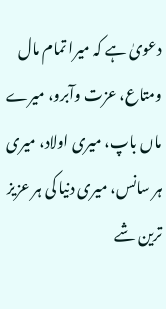دعویٰ ہے کہ میرا تمام مال ومتاع، عزت وآبرو، میرے ماں باپ، میری اولاد، میری ہر سانس، میری دنیا کی ہر عزیز ترین شے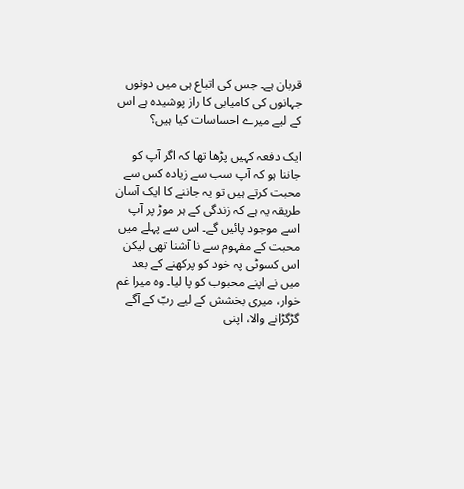قربان ہے۔ جس کی اتباع ہی میں دونوں جہانوں کی کامیابی کا راز پوشیدہ ہے اس کے لیے میرے احساسات کیا ہیں؟

ایک دفعہ کہیں پڑھا تھا کہ اگر آپ کو جاننا ہو کہ آپ سب سے زیادہ کس سے محبت کرتے ہیں تو یہ جاننے کا ایک آسان طریقہ یہ ہے کہ زندگی کے ہر موڑ پر آپ اسے موجود پائیں گے۔ اس سے پہلے میں محبت کے مفہوم سے نا آشنا تھی لیکن اس کسوٹی پہ خود کو پرکھنے کے بعد میں نے اپنے محبوب کو پا لیا۔ وہ میرا غم خوار، میری بخشش کے لیے ربّ کے آگے گڑگڑانے والا، اپنی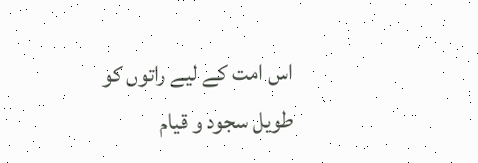اس امت کے لیے راتوں کو طویل سجود و قیام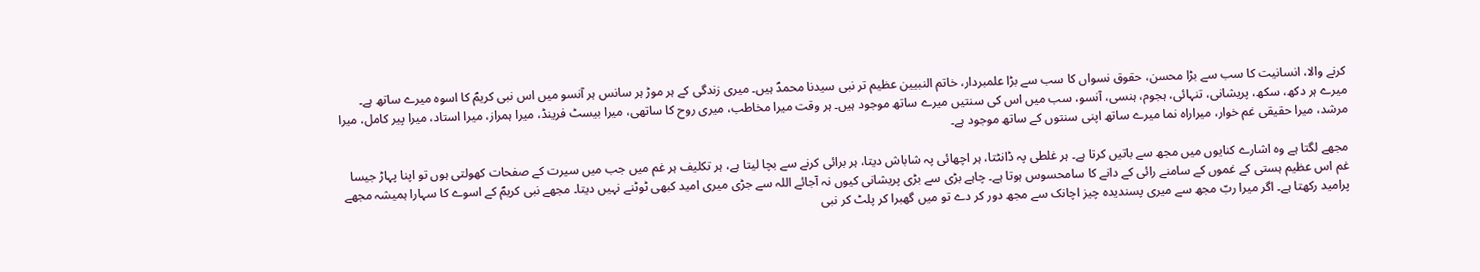کرنے والا، انسانیت کا سب سے بڑا محسن، حقوق نسواں کا سب سے بڑا علمبردار، خاتم النبیین عظیم تر نبی سیدنا محمدؐ ہیں۔ میری زندگی کے ہر موڑ ہر سانس ہر آنسو میں اس نبی کریمؐ کا اسوہ میرے ساتھ ہے۔ میرے ہر دکھ، سکھ، پریشانی، تنہائی، ہجوم، ہنسی، آنسو، سب میں اس کی سنتیں میرے ساتھ موجود ہیں۔ ہر وقت میرا مخاطب، میری روح کا ساتھی، میرا بیسٹ فرینڈ، میرا ہمراز، میرا استاد، میرا پیر کامل، میرا مرشد، میرا حقیقی غم خوار، میراراہ نما میرے ساتھ اپنی سنتوں کے ساتھ موجود ہے۔

مجھے لگتا ہے وہ اشارے کنایوں میں مجھ سے باتیں کرتا ہے۔ ہر غلطی پہ ڈانٹتا، ہر اچھائی پہ شاباش دیتا، ہر برائی کرنے سے بچا لیتا ہے، ہر تکلیف ہر غم میں جب میں سیرت کے صفحات کھولتی ہوں تو اپنا پہاڑ جیسا غم اس عظیم ہستی کے غموں کے سامنے رائی کے دانے کا سامحسوس ہوتا ہے۔ چاہے بڑی سے بڑی پریشانی کیوں نہ آجائے اللہ سے جڑی میری امید کبھی ٹوٹنے نہیں دیتا۔ مجھے نبی کریمؐ کے اسوے کا سہارا ہمیشہ مجھے پرامید رکھتا ہے۔ اگر میرا ربّ مجھ سے میری پسندیدہ چیز اچانک سے مجھ دور کر دے تو میں گھبرا کر پلٹ کر نبی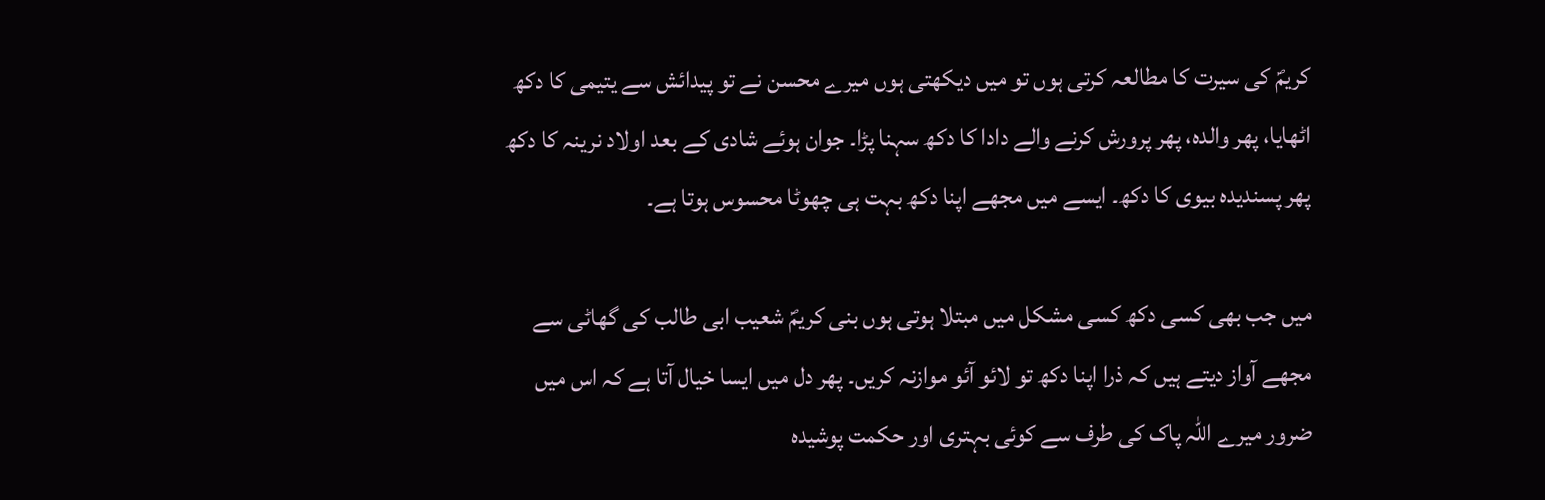کریمؐ کی سیرت کا مطالعہ کرتی ہوں تو میں دیکھتی ہوں میرے محسن نے تو پیدائش سے یتیمی کا دکھ اٹھایا، پھر والدہ، پھر پرورش کرنے والے دادا کا دکھ سہنا پڑا۔ جوان ہوئے شادی کے بعد اولاد نرینہ کا دکھ پھر پسندیدہ بیوی کا دکھ۔ ایسے میں مجھے اپنا دکھ بہت ہی چھوٹا محسوس ہوتا ہے۔

میں جب بھی کسی دکھ کسی مشکل میں مبتلا ہوتی ہوں بنی کریمؐ شعیب ابی طالب کی گھاٹی سے مجھے آواز دیتے ہیں کہ ذرا اپنا دکھ تو لائو آئو موازنہ کریں۔ پھر دل میں ایسا خیال آتا ہے کہ اس میں ضرور میرے اللہ پاک کی طرف سے کوئی بہتری اور حکمت پوشیدہ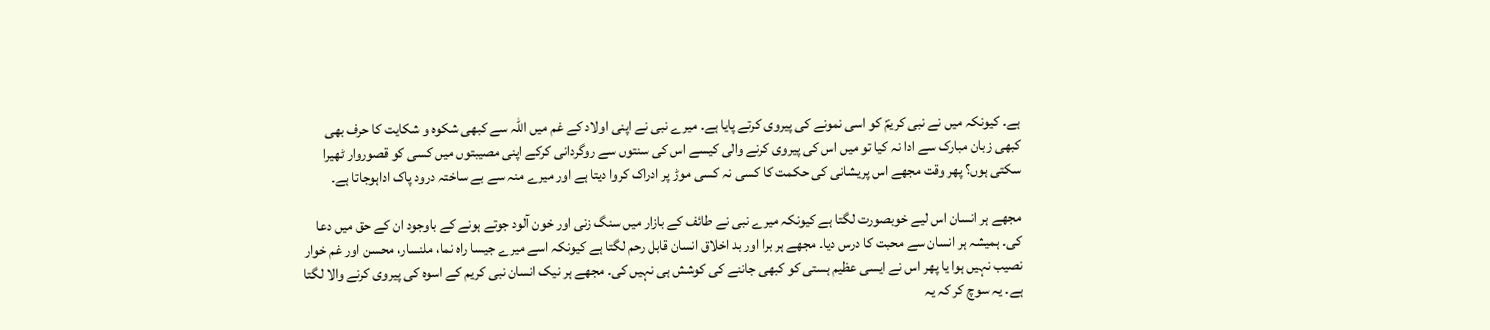ہے۔ کیونکہ میں نے نبی کریمؐ کو اسی نمونے کی پیروی کرتے پایا ہے۔ میرے نبی نے اپنی اولاد کے غم میں اللہ سے کبھی شکوہ و شکایت کا حرف بھی کبھی زبان مبارک سے ادا نہ کیا تو میں اس کی پیروی کرنے والی کیسے اس کی سنتوں سے روگردانی کرکے اپنی مصیبتوں میں کسی کو قصوروار ٹھیرا سکتی ہوں؟ پھر وقت مجھے اس پریشانی کی حکمت کا کسی نہ کسی موڑ پر ادراک کروا دیتا ہے اور میرے منہ سے بے ساختہ درود پاک اداہوجاتا ہے۔

مجھے ہر انسان اس لیے خوبصورت لگتا ہے کیونکہ میرے نبی نے طائف کے بازار میں سنگ زنی اور خون آلود جوتے ہونے کے باوجود ان کے حق میں دعا کی۔ ہمیشہ ہر انسان سے محبت کا درس دیا۔ مجھے ہر برا اور بد اخلاق انسان قابل رحم لگتا ہے کیونکہ اسے میرے جیسا راہ نما، ملنسار، محسن اور غم خوار نصیب نہیں ہوا یا پھر اس نے ایسی عظیم ہستی کو کبھی جاننے کی کوشش ہی نہیں کی۔ مجھے ہر نیک انسان نبی کریم کے اسوہ کی پیروی کرنے والا لگتا ہے۔ یہ سوچ کر کہ یہ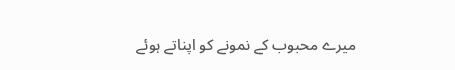میرے محبوب کے نمونے کو اپناتے ہوئے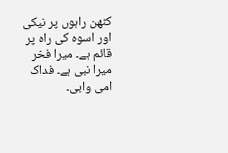کٹھن راہوں پر نیکی اور اسوہ کی راہ پر قائم ہے۔ میرا فخر میرا نبی ہے۔ فداک امی وابی۔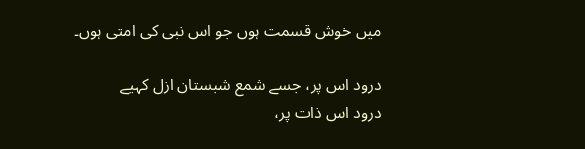میں خوش قسمت ہوں جو اس نبی کی امتی ہوں۔

درود اس پر، جسے شمع شبستان ازل کہیے
درود اس ذات پر،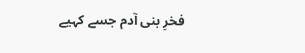فخرِ بنی آدم جسے کہیے